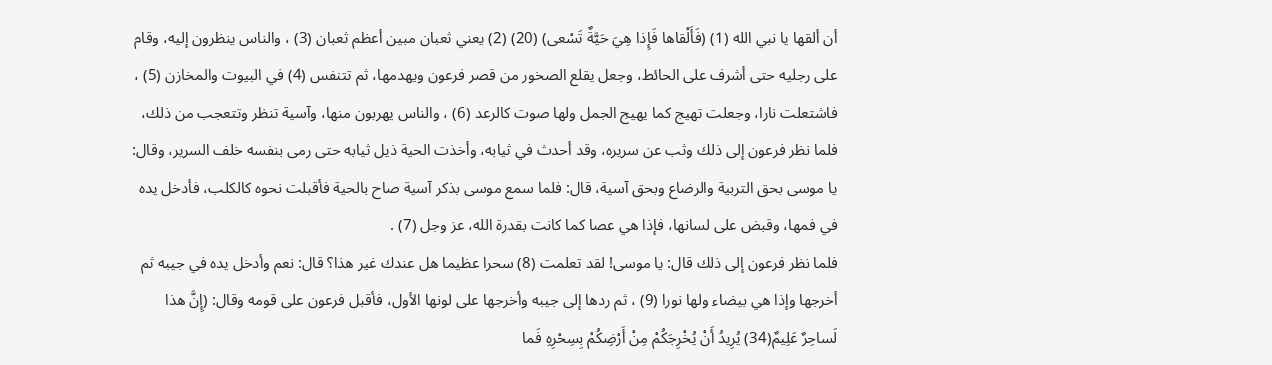أن ألقها يا نبي الله (1) (فَأَلْقاها فَإِذا هِيَ حَيَّةٌ تَسْعى) (20) (2) يعني ثعبان مبين أعظم ثعبان (3) ، والناس ينظرون إليه، وقام على رجليه حتى أشرف على الحائط، وجعل يقلع الصخور من قصر فرعون ويهدمها، ثم تتنفس (4) في البيوت والمخازن (5) ، فاشتعلت نارا، وجعلت تهيج كما يهيج الجمل ولها صوت كالرعد (6) ، والناس يهربون منها، وآسية تنظر وتتعجب من ذلك، فلما نظر فرعون إلى ذلك وثب عن سريره، وقد أحدث في ثيابه، وأخذت الحية ذيل ثيابه حتى رمى بنفسه خلف السرير، وقال: يا موسى بحق التربية والرضاع وبحق آسية، قال: فلما سمع موسى بذكر آسية صاح بالحية فأقبلت نحوه كالكلب، فأدخل يده في فمها، وقبض على لسانها، فإذا هي عصا كما كانت بقدرة الله، عز وجل (7) .
فلما نظر فرعون إلى ذلك قال: يا موسى! لقد تعلمت (8) سحرا عظيما هل عندك غير هذا؟ قال: نعم وأدخل يده في جيبه ثم أخرجها وإذا هي بيضاء ولها نورا (9) ، ثم ردها إلى جيبه وأخرجها على لونها الأول، فأقبل فرعون على قومه وقال: (إِنَّ هذا لَساحِرٌ عَلِيمٌ(34) يُرِيدُ أَنْ يُخْرِجَكُمْ مِنْ أَرْضِكُمْ بِسِحْرِهِ فَما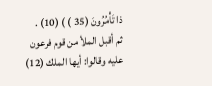ذا تَأْمُرُونَ (35 ) ) (10) .
ثم أقبل الملأ من قوم فرعون عليه وقالوا: أيها الملك (12)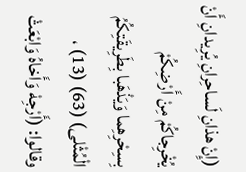(إِنْ هذانِ لَساحِرانِ يُرِيدانِ أَنْ يُخْرِجاكُمْ مِنْ أَرْضِكُمْ بِسِحْرِهِما وَيَذْهَبا بِطَرِيقَتِكُمُ الْمُثْلى) (63) (13) ، وقالوا: (أَرْجِهْ وَأَخاهُ وَابْعَثْ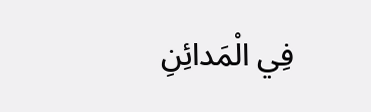فِي الْمَدائِنِ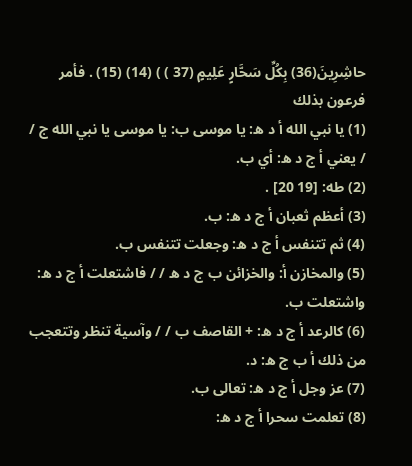حاشِرِينَ(36) بِكُلِّ سَحَّارٍ عَلِيمٍ (37 ) ) (14) (15) . فأمر فرعون بذلك
(1) يا نبي الله أ د ه: يا موسى ب: يا موسى يا نبي الله ج / / يعني أ ج د ه: أي ب.
(2) طه: [19 20] .
(3) أعظم ثعبان أ ج د ه: ب.
(4) ثم تتنفس أ ج د ه: وجعلت تتنفس ب.
(5) والمخازن أ: والخزائن ب ج د ه / / فاشتعلت أ ج د ه: واشتعلت ب.
(6) كالرعد أ ج د ه: + القاصف ب / / وآسية تنظر وتتعجب من ذلك أ ب ج ه: د.
(7) عز وجل أ ج د ه: تعالى ب.
(8) تعلمت سحرا أ ج د ه: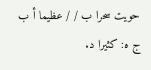حويت سحرا ب / / عظيما أ ب ج ه: كثيرا د.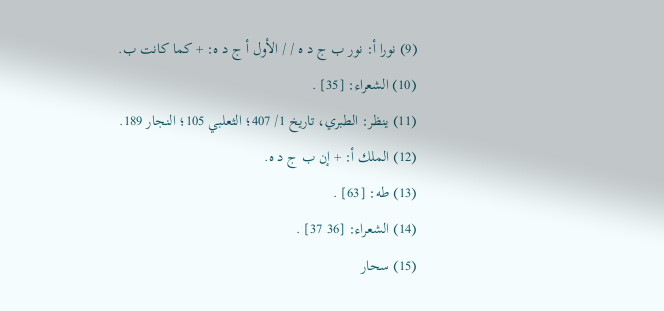(9) نورا أ: نور ب ج د ه / / الأول أ ج د ه: + كما كانت ب.
(10) الشعراء: [35] .
(11) ينظر: الطبري، تاريخ 1/ 407؛ الثعلبي 105؛ النجار 189.
(12) الملك أ: + إن ب ج د ه.
(13) طه: [63] .
(14) الشعراء: [36 37] .
(15) سحار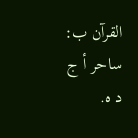القرآن ب: ساحر أ ج د ه.